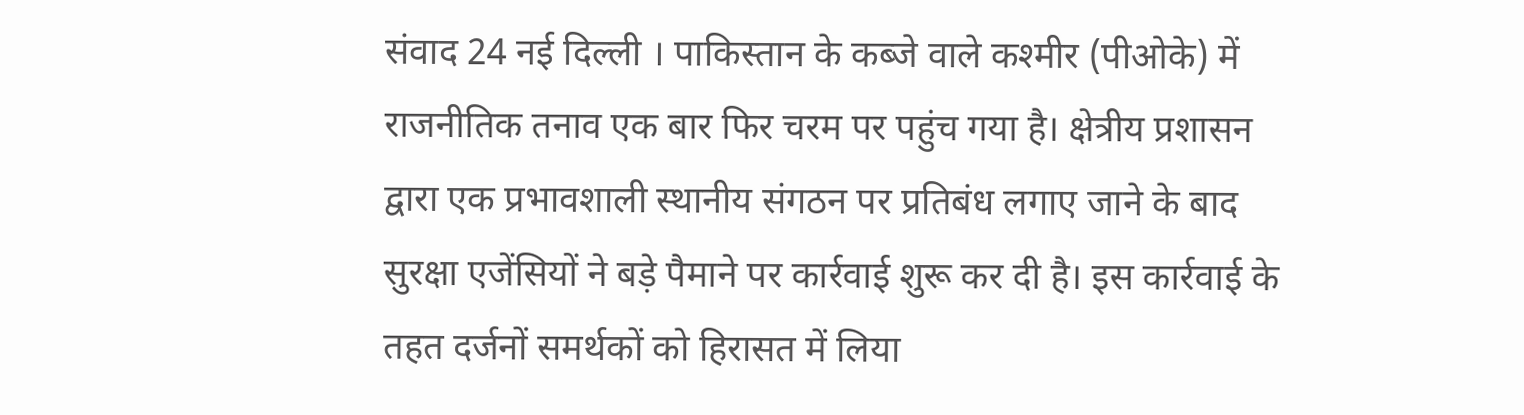संवाद 24 नई दिल्ली । पाकिस्तान के कब्जे वाले कश्मीर (पीओके) में राजनीतिक तनाव एक बार फिर चरम पर पहुंच गया है। क्षेत्रीय प्रशासन द्वारा एक प्रभावशाली स्थानीय संगठन पर प्रतिबंध लगाए जाने के बाद सुरक्षा एजेंसियों ने बड़े पैमाने पर कार्रवाई शुरू कर दी है। इस कार्रवाई के तहत दर्जनों समर्थकों को हिरासत में लिया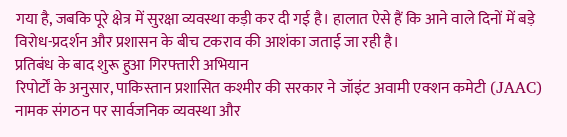गया है, जबकि पूरे क्षेत्र में सुरक्षा व्यवस्था कड़ी कर दी गई है। हालात ऐसे हैं कि आने वाले दिनों में बड़े विरोध-प्रदर्शन और प्रशासन के बीच टकराव की आशंका जताई जा रही है।
प्रतिबंध के बाद शुरू हुआ गिरफ्तारी अभियान
रिपोर्टों के अनुसार, पाकिस्तान प्रशासित कश्मीर की सरकार ने जॉइंट अवामी एक्शन कमेटी (JAAC) नामक संगठन पर सार्वजनिक व्यवस्था और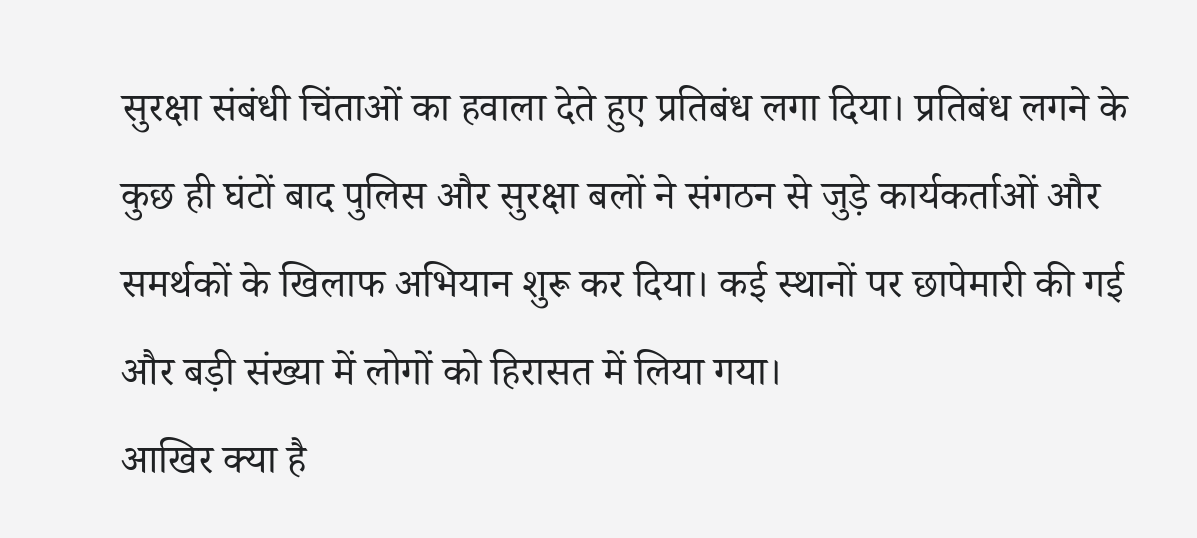सुरक्षा संबंधी चिंताओं का हवाला देते हुए प्रतिबंध लगा दिया। प्रतिबंध लगने के कुछ ही घंटों बाद पुलिस और सुरक्षा बलों ने संगठन से जुड़े कार्यकर्ताओं और समर्थकों के खिलाफ अभियान शुरू कर दिया। कई स्थानों पर छापेमारी की गई और बड़ी संख्या में लोगों को हिरासत में लिया गया।
आखिर क्या है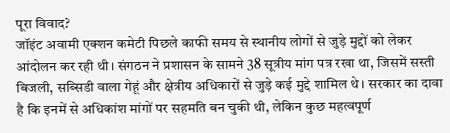पूरा विवाद?
जॉइंट अवामी एक्शन कमेटी पिछले काफी समय से स्थानीय लोगों से जुड़े मुद्दों को लेकर आंदोलन कर रही थी। संगठन ने प्रशासन के सामने 38 सूत्रीय मांग पत्र रखा था, जिसमें सस्ती बिजली, सब्सिडी वाला गेहूं और क्षेत्रीय अधिकारों से जुड़े कई मुद्दे शामिल थे। सरकार का दावा है कि इनमें से अधिकांश मांगों पर सहमति बन चुकी थी, लेकिन कुछ महत्वपूर्ण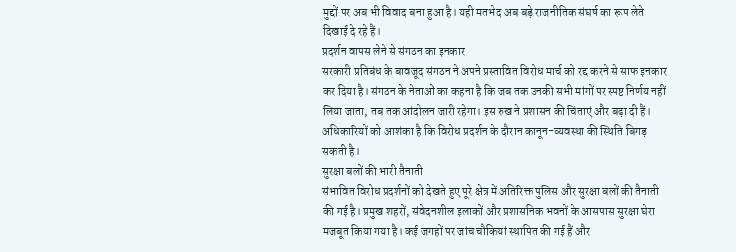मुद्दों पर अब भी विवाद बना हुआ है। यही मतभेद अब बड़े राजनीतिक संघर्ष का रूप लेते दिखाई दे रहे हैं।
प्रदर्शन वापस लेने से संगठन का इनकार
सरकारी प्रतिबंध के बावजूद संगठन ने अपने प्रस्तावित विरोध मार्च को रद्द करने से साफ इनकार कर दिया है। संगठन के नेताओं का कहना है कि जब तक उनकी सभी मांगों पर स्पष्ट निर्णय नहीं लिया जाता, तब तक आंदोलन जारी रहेगा। इस रुख ने प्रशासन की चिंताएं और बढ़ा दी हैं। अधिकारियों को आशंका है कि विरोध प्रदर्शन के दौरान कानून-व्यवस्था की स्थिति बिगड़ सकती है।
सुरक्षा बलों की भारी तैनाती
संभावित विरोध प्रदर्शनों को देखते हुए पूरे क्षेत्र में अतिरिक्त पुलिस और सुरक्षा बलों की तैनाती की गई है। प्रमुख शहरों, संवेदनशील इलाकों और प्रशासनिक भवनों के आसपास सुरक्षा घेरा मजबूत किया गया है। कई जगहों पर जांच चौकियां स्थापित की गई हैं और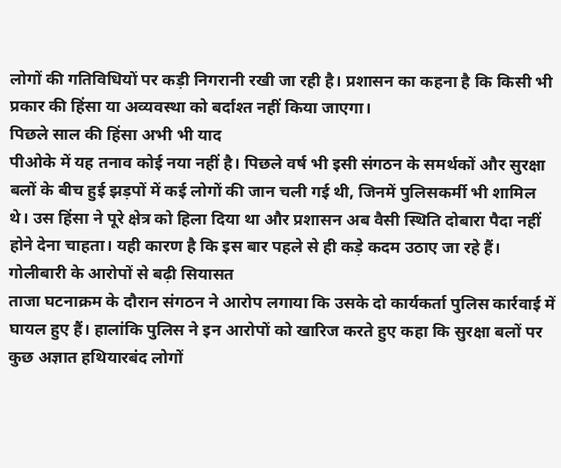लोगों की गतिविधियों पर कड़ी निगरानी रखी जा रही है। प्रशासन का कहना है कि किसी भी प्रकार की हिंसा या अव्यवस्था को बर्दाश्त नहीं किया जाएगा।
पिछले साल की हिंसा अभी भी याद
पीओके में यह तनाव कोई नया नहीं है। पिछले वर्ष भी इसी संगठन के समर्थकों और सुरक्षा बलों के बीच हुई झड़पों में कई लोगों की जान चली गई थी, जिनमें पुलिसकर्मी भी शामिल थे। उस हिंसा ने पूरे क्षेत्र को हिला दिया था और प्रशासन अब वैसी स्थिति दोबारा पैदा नहीं होने देना चाहता। यही कारण है कि इस बार पहले से ही कड़े कदम उठाए जा रहे हैं।
गोलीबारी के आरोपों से बढ़ी सियासत
ताजा घटनाक्रम के दौरान संगठन ने आरोप लगाया कि उसके दो कार्यकर्ता पुलिस कार्रवाई में घायल हुए हैं। हालांकि पुलिस ने इन आरोपों को खारिज करते हुए कहा कि सुरक्षा बलों पर कुछ अज्ञात हथियारबंद लोगों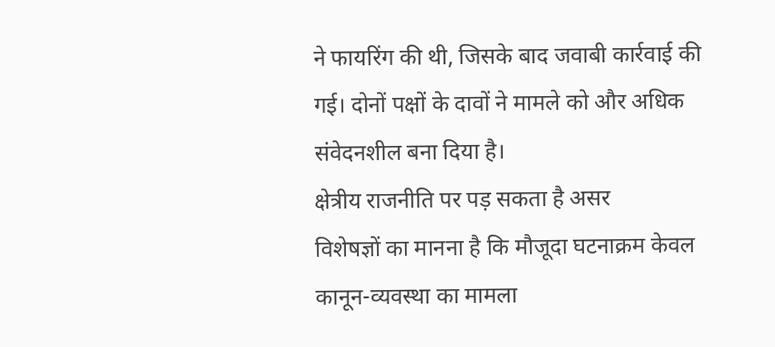ने फायरिंग की थी, जिसके बाद जवाबी कार्रवाई की गई। दोनों पक्षों के दावों ने मामले को और अधिक संवेदनशील बना दिया है।
क्षेत्रीय राजनीति पर पड़ सकता है असर
विशेषज्ञों का मानना है कि मौजूदा घटनाक्रम केवल कानून-व्यवस्था का मामला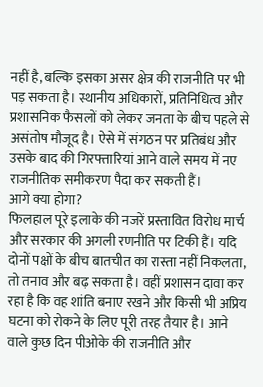नहीं है, बल्कि इसका असर क्षेत्र की राजनीति पर भी पड़ सकता है। स्थानीय अधिकारों, प्रतिनिधित्व और प्रशासनिक फैसलों को लेकर जनता के बीच पहले से असंतोष मौजूद है। ऐसे में संगठन पर प्रतिबंध और उसके बाद की गिरफ्तारियां आने वाले समय में नए राजनीतिक समीकरण पैदा कर सकती हैं।
आगे क्या होगा?
फिलहाल पूरे इलाके की नजरें प्रस्तावित विरोध मार्च और सरकार की अगली रणनीति पर टिकी हैं। यदि दोनों पक्षों के बीच बातचीत का रास्ता नहीं निकलता, तो तनाव और बढ़ सकता है। वहीं प्रशासन दावा कर रहा है कि वह शांति बनाए रखने और किसी भी अप्रिय घटना को रोकने के लिए पूरी तरह तैयार है। आने वाले कुछ दिन पीओके की राजनीति और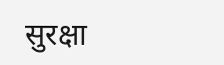सुरक्षा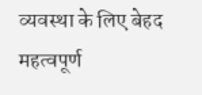व्यवस्था के लिए बेहद महत्वपूर्ण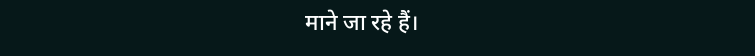माने जा रहे हैं।